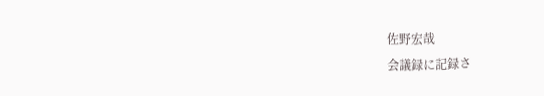佐野宏哉
会議録に記録さ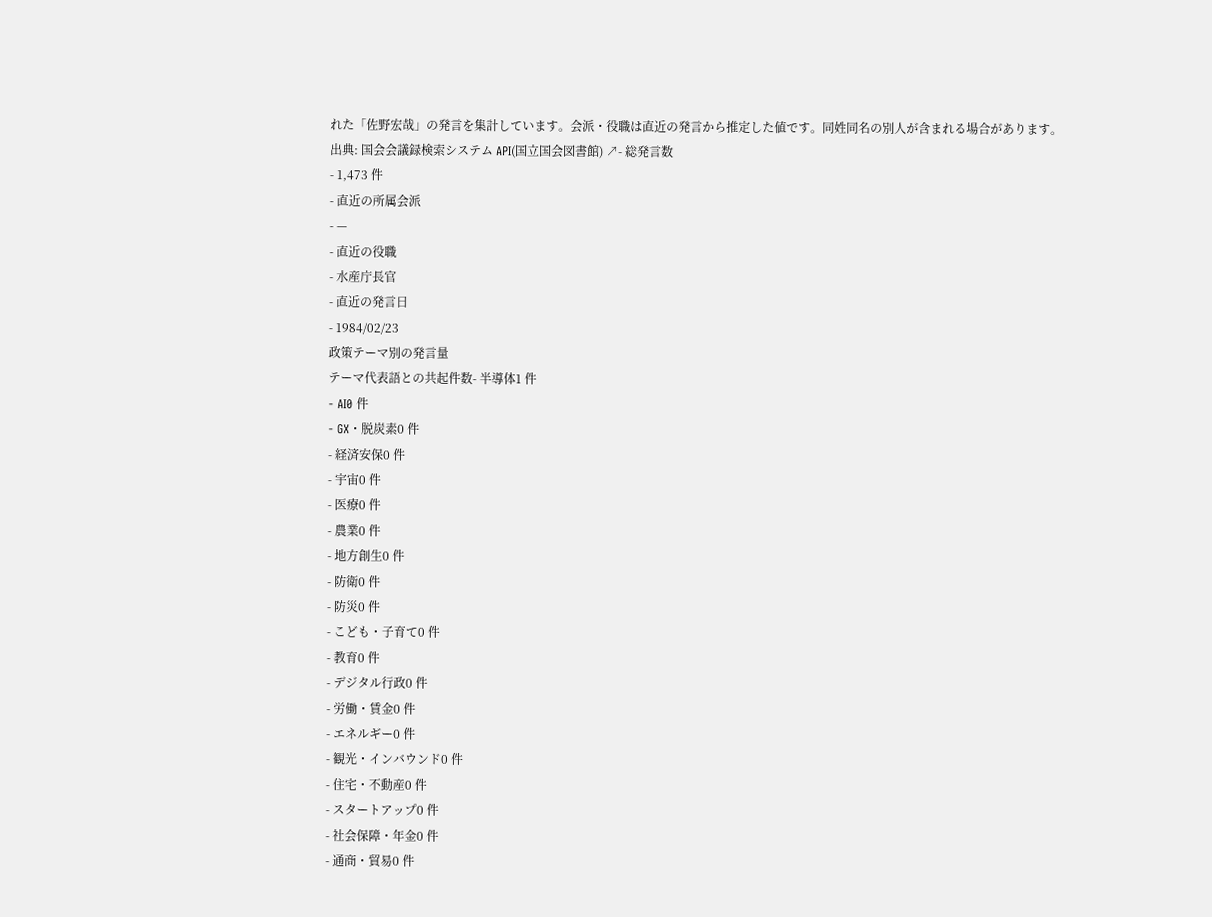れた「佐野宏哉」の発言を集計しています。会派・役職は直近の発言から推定した値です。同姓同名の別人が含まれる場合があります。
出典: 国会会議録検索システム API(国立国会図書館) ↗- 総発言数
- 1,473 件
- 直近の所属会派
- —
- 直近の役職
- 水産庁長官
- 直近の発言日
- 1984/02/23
政策テーマ別の発言量
テーマ代表語との共起件数- 半導体1 件
- AI0 件
- GX・脱炭素0 件
- 経済安保0 件
- 宇宙0 件
- 医療0 件
- 農業0 件
- 地方創生0 件
- 防衛0 件
- 防災0 件
- こども・子育て0 件
- 教育0 件
- デジタル行政0 件
- 労働・賃金0 件
- エネルギー0 件
- 観光・インバウンド0 件
- 住宅・不動産0 件
- スタートアップ0 件
- 社会保障・年金0 件
- 通商・貿易0 件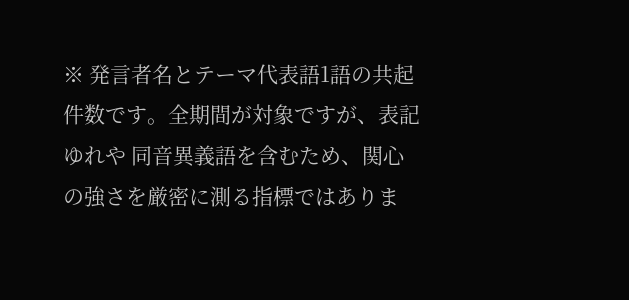※ 発言者名とテーマ代表語1語の共起件数です。全期間が対象ですが、表記ゆれや 同音異義語を含むため、関心の強さを厳密に測る指標ではありま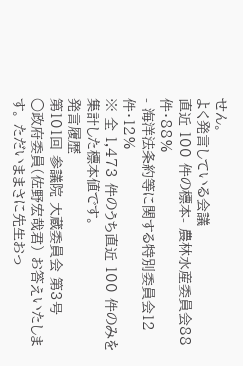せん。
よく発言している会議
直近 100 件の標本- 農林水産委員会88 件・88%
- 海洋法条約等に関する特別委員会12 件・12%
※ 全 1,473 件のうち直近 100 件のみを集計した標本値です。
発言履歴
第101回 参議院 大蔵委員会 第3号
○政府委員(佐野宏哉君) お答えいたします。 ただいままさに先生おっ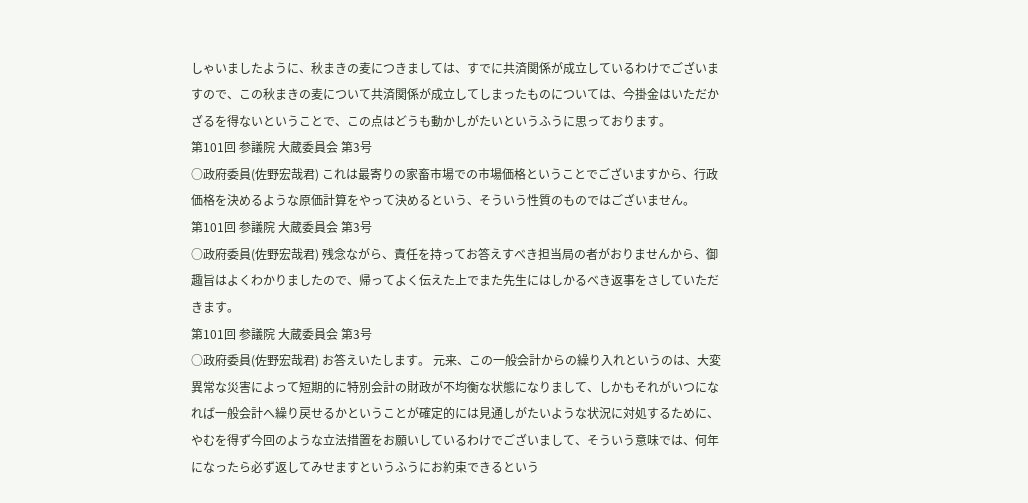しゃいましたように、秋まきの麦につきましては、すでに共済関係が成立しているわけでございますので、この秋まきの麦について共済関係が成立してしまったものについては、今掛金はいただかざるを得ないということで、この点はどうも動かしがたいというふうに思っております。
第101回 参議院 大蔵委員会 第3号
○政府委員(佐野宏哉君) これは最寄りの家畜市場での市場価格ということでございますから、行政価格を決めるような原価計算をやって決めるという、そういう性質のものではございません。
第101回 参議院 大蔵委員会 第3号
○政府委員(佐野宏哉君) 残念ながら、責任を持ってお答えすべき担当局の者がおりませんから、御趣旨はよくわかりましたので、帰ってよく伝えた上でまた先生にはしかるべき返事をさしていただきます。
第101回 参議院 大蔵委員会 第3号
○政府委員(佐野宏哉君) お答えいたします。 元来、この一般会計からの繰り入れというのは、大変異常な災害によって短期的に特別会計の財政が不均衡な状態になりまして、しかもそれがいつになれば一般会計へ繰り戻せるかということが確定的には見通しがたいような状況に対処するために、やむを得ず今回のような立法措置をお願いしているわけでございまして、そういう意味では、何年になったら必ず返してみせますというふうにお約束できるという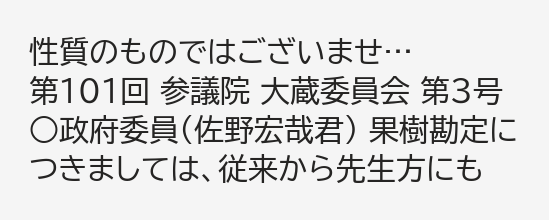性質のものではございませ…
第101回 参議院 大蔵委員会 第3号
○政府委員(佐野宏哉君) 果樹勘定につきましては、従来から先生方にも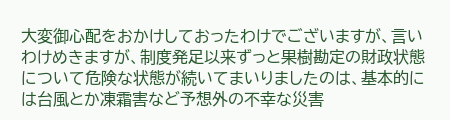大変御心配をおかけしておったわけでございますが、言いわけめきますが、制度発足以来ずっと果樹勘定の財政状態について危険な状態が続いてまいりましたのは、基本的には台風とか凍霜害など予想外の不幸な災害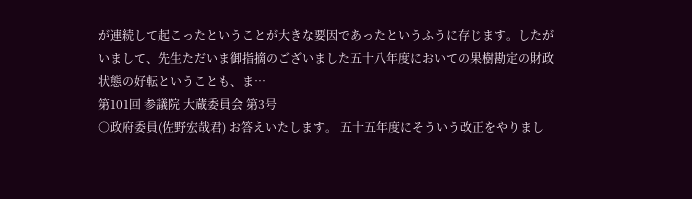が連続して起こったということが大きな要因であったというふうに存じます。したがいまして、先生ただいま御指摘のございました五十八年度においての果樹勘定の財政状態の好転ということも、ま…
第101回 参議院 大蔵委員会 第3号
○政府委員(佐野宏哉君) お答えいたします。 五十五年度にそういう改正をやりまし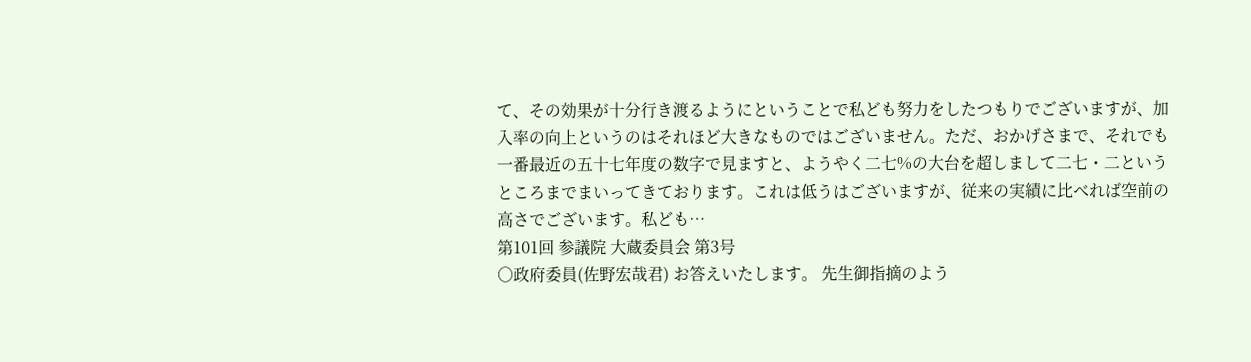て、その効果が十分行き渡るようにということで私ども努力をしたつもりでございますが、加入率の向上というのはそれほど大きなものではございません。ただ、おかげさまで、それでも一番最近の五十七年度の数字で見ますと、ようやく二七%の大台を超しまして二七・二というところまでまいってきております。これは低うはございますが、従来の実績に比べれば空前の高さでございます。私ども…
第101回 参議院 大蔵委員会 第3号
○政府委員(佐野宏哉君) お答えいたします。 先生御指摘のよう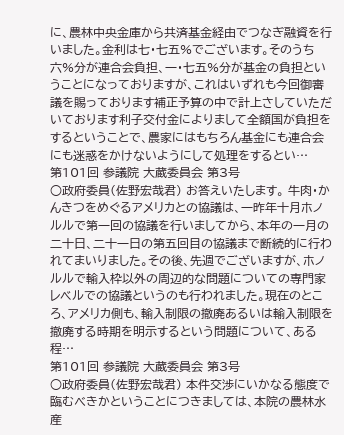に、農林中央金庫から共済基金経由でつなぎ融資を行いました。金利は七・七五%でございます。そのうち六%分が連合会負担、一・七五%分が基金の負担ということになっておりますが、これはいずれも今回御審議を賜っております補正予算の中で計上さしていただいております利子交付金によりまして全額国が負担をするということで、農家にはもちろん基金にも連合会にも迷惑をかけないようにして処理をするとい…
第101回 参議院 大蔵委員会 第3号
○政府委員(佐野宏哉君) お答えいたします。 牛肉・かんきつをめぐるアメリカとの協議は、一昨年十月ホノルルで第一回の協議を行いましてから、本年の一月の二十日、二十一日の第五回目の協議まで断続的に行われてまいりました。その後、先週でございますが、ホノルルで輸入枠以外の周辺的な問題についての専門家レベルでの協議というのも行われました。現在のところ、アメリカ側も、輸入制限の撤廃あるいは輸入制限を撤廃する時期を明示するという問題について、ある程…
第101回 参議院 大蔵委員会 第3号
○政府委員(佐野宏哉君) 本件交渉にいかなる態度で臨むべきかということにつきましては、本院の農林水産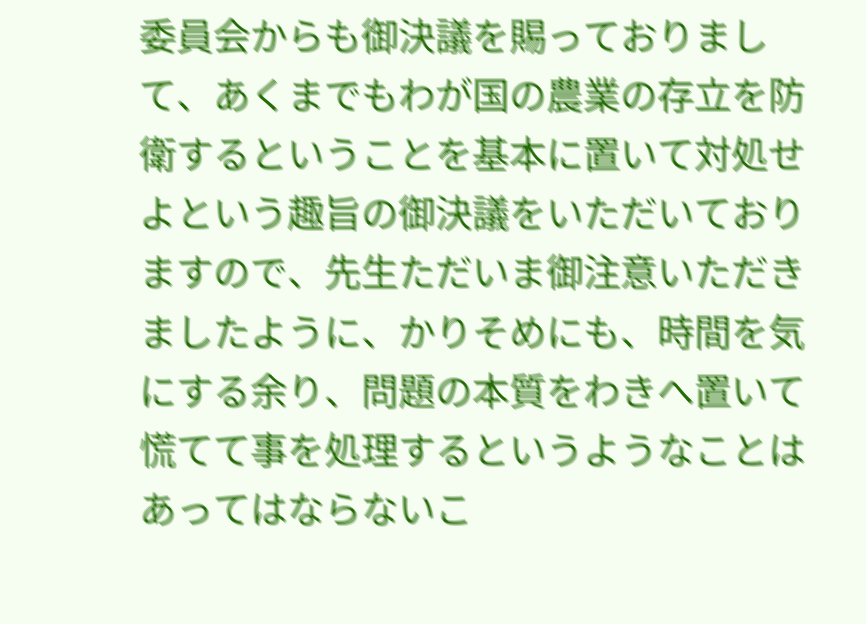委員会からも御決議を賜っておりまして、あくまでもわが国の農業の存立を防衛するということを基本に置いて対処せよという趣旨の御決議をいただいておりますので、先生ただいま御注意いただきましたように、かりそめにも、時間を気にする余り、問題の本質をわきへ置いて慌てて事を処理するというようなことはあってはならないこ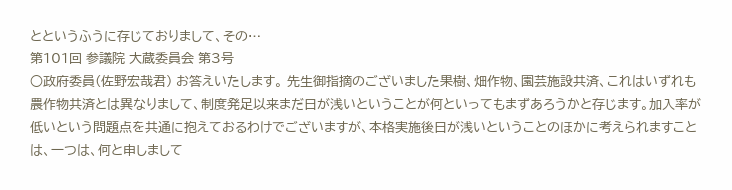とというふうに存じておりまして、その…
第101回 参議院 大蔵委員会 第3号
○政府委員(佐野宏哉君) お答えいたします。 先生御指摘のございました果樹、畑作物、園芸施設共済、これはいずれも農作物共済とは異なりまして、制度発足以来まだ日が浅いということが何といってもまずあろうかと存じます。加入率が低いという問題点を共通に抱えておるわけでございますが、本格実施後日が浅いということのほかに考えられますことは、一つは、何と申しまして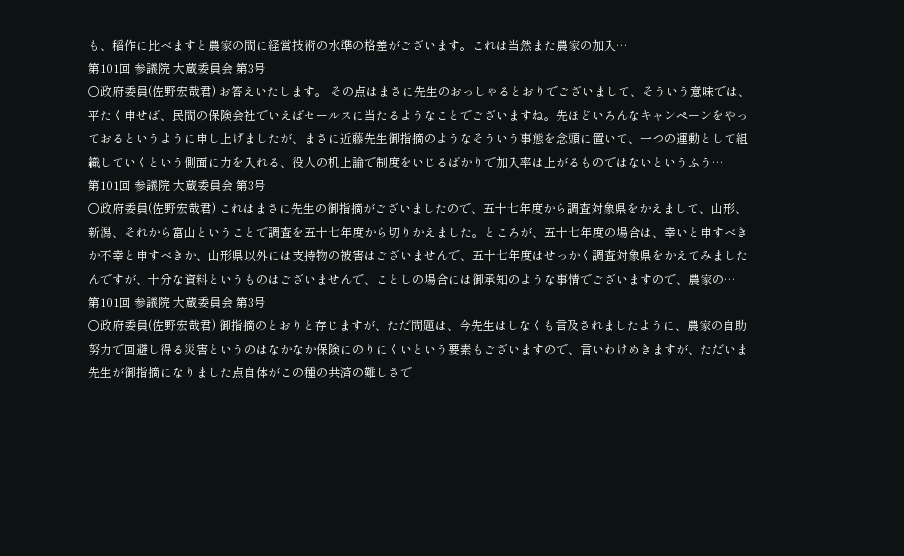も、稲作に比べますと農家の間に経営技術の水準の格差がございます。これは当然また農家の加入…
第101回 参議院 大蔵委員会 第3号
○政府委員(佐野宏哉君) お答えいたします。 その点はまさに先生のおっしゃるとおりでございまして、そういう意味では、平たく申せば、民間の保険会社でいえばセールスに当たるようなことでございますね。先ほどいろんなキャンペーンをやっておるというように申し上げましたが、まさに近藤先生御指摘のようなそういう事態を念頭に置いて、一つの運動として組織していくという側面に力を入れる、役人の机上論で制度をいじるばかりで加入率は上がるものではないというふう…
第101回 参議院 大蔵委員会 第3号
○政府委員(佐野宏哉君) これはまさに先生の御指摘がございましたので、五十七年度から調査対象県をかえまして、山形、新潟、それから富山ということで調査を五十七年度から切りかえました。ところが、五十七年度の場合は、幸いと申すべきか不幸と申すべきか、山形県以外には支持物の被害はございませんで、五十七年度はせっかく調査対象県をかえてみましたんですが、十分な資料というものはございませんで、ことしの場合には御承知のような事情でございますので、農家の…
第101回 参議院 大蔵委員会 第3号
○政府委員(佐野宏哉君) 御指摘のとおりと存じますが、ただ問題は、今先生はしなくも言及されましたように、農家の自助努力で回避し得る災害というのはなかなか保険にのりにくいという要素もございますので、言いわけめきますが、ただいま先生が御指摘になりました点自体がこの種の共済の難しさで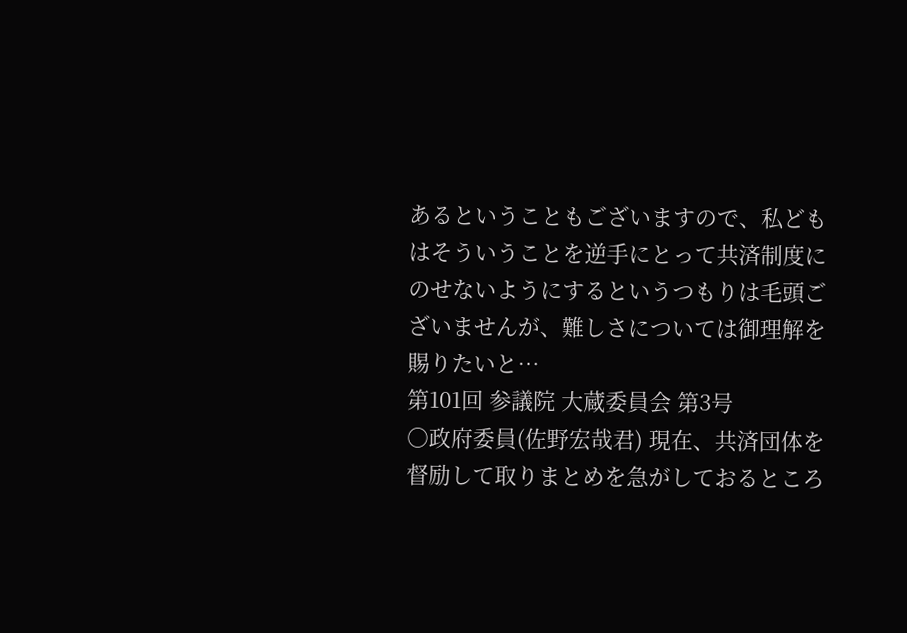あるということもございますので、私どもはそういうことを逆手にとって共済制度にのせないようにするというつもりは毛頭ございませんが、難しさについては御理解を賜りたいと…
第101回 参議院 大蔵委員会 第3号
○政府委員(佐野宏哉君) 現在、共済団体を督励して取りまとめを急がしておるところ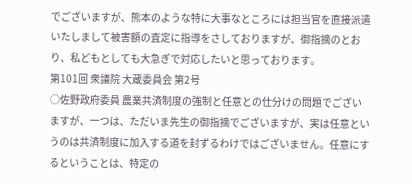でございますが、熊本のような特に大事なところには担当官を直接派遣いたしまして被害額の査定に指導をさしておりますが、御指摘のとおり、私どもとしても大急ぎで対応したいと思っております。
第101回 衆議院 大蔵委員会 第2号
○佐野政府委員 農業共済制度の強制と任意との仕分けの問題でございますが、一つは、ただいま先生の御指摘でございますが、実は任意というのは共済制度に加入する道を封ずるわけではございません。任意にするということは、特定の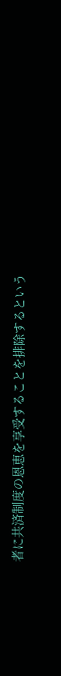者に共済制度の恩恵を享受することを排除するという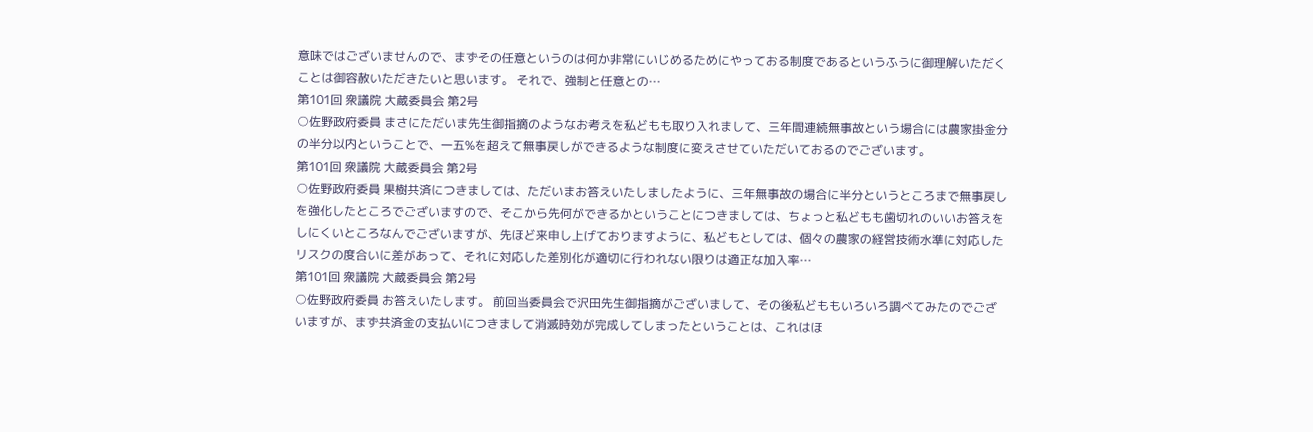意味ではございませんので、まずその任意というのは何か非常にいじめるためにやっておる制度であるというふうに御理解いただくことは御容赦いただきたいと思います。 それで、強制と任意との…
第101回 衆議院 大蔵委員会 第2号
○佐野政府委員 まさにただいま先生御指摘のようなお考えを私どもも取り入れまして、三年間連続無事故という場合には農家掛金分の半分以内ということで、一五%を超えて無事戻しができるような制度に変えさせていただいておるのでございます。
第101回 衆議院 大蔵委員会 第2号
○佐野政府委員 果樹共済につきましては、ただいまお答えいたしましたように、三年無事故の場合に半分というところまで無事戻しを強化したところでございますので、そこから先何ができるかということにつきましては、ちょっと私どもも歯切れのいいお答えをしにくいところなんでございますが、先ほど来申し上げておりますように、私どもとしては、個々の農家の経営技術水準に対応したリスクの度合いに差があって、それに対応した差別化が適切に行われない限りは適正な加入率…
第101回 衆議院 大蔵委員会 第2号
○佐野政府委員 お答えいたします。 前回当委員会で沢田先生御指摘がございまして、その後私どももいろいろ調べてみたのでございますが、まず共済金の支払いにつきまして消滅時効が完成してしまったということは、これはほ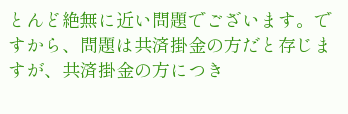とんど絶無に近い問題でございます。ですから、問題は共済掛金の方だと存じますが、共済掛金の方につき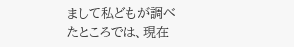まして私どもが調べたところでは、現在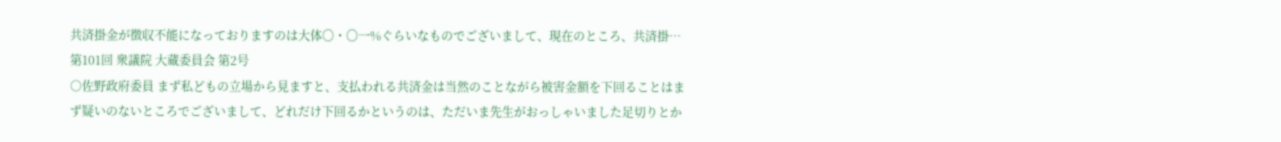共済掛金が徴収不能になっておりますのは大体〇・〇一%ぐらいなものでございまして、現在のところ、共済掛…
第101回 衆議院 大蔵委員会 第2号
○佐野政府委員 まず私どもの立場から見ますと、支払われる共済金は当然のことながら被害金額を下回ることはまず疑いのないところでございまして、どれだけ下回るかというのは、ただいま先生がおっしゃいました足切りとか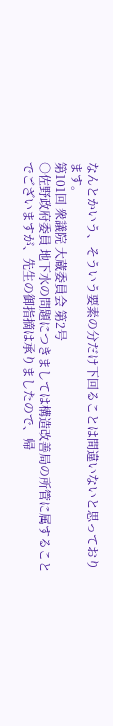なんとかいう、そういう要素の分だけ下回ることは間違いないと思っております。
第101回 衆議院 大蔵委員会 第2号
○佐野政府委員 地下水の問題につきましては構造改善局の所管に属することでございますが、先生の御指摘は承りましたので、帰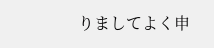りましてよく申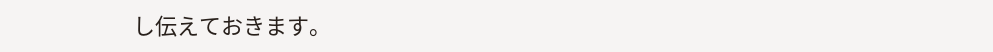し伝えておきます。